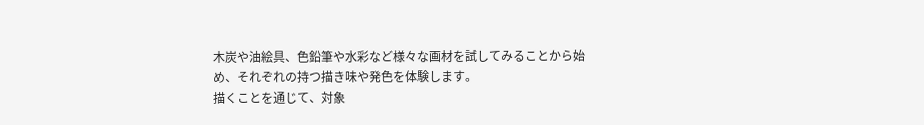木炭や油絵具、色鉛筆や水彩など様々な画材を試してみることから始め、それぞれの持つ描き味や発色を体験します。
描くことを通じて、対象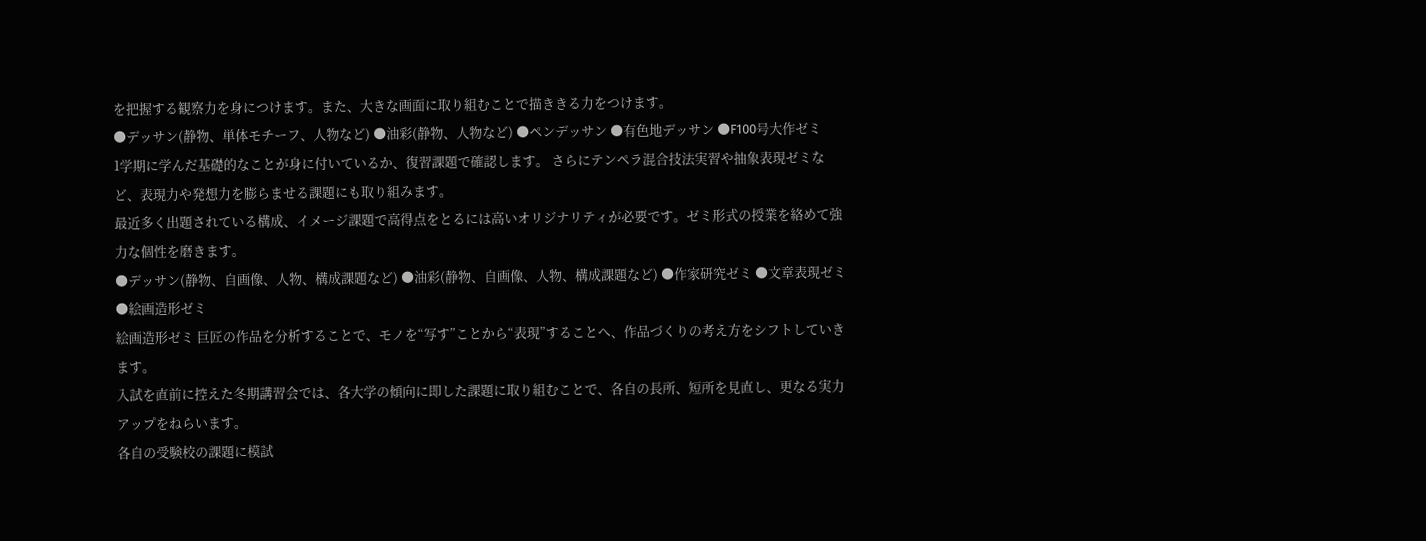を把握する観察力を身につけます。また、大きな画面に取り組むことで描ききる力をつけます。
●デッサン(静物、単体モチーフ、人物など) ●油彩(静物、人物など) ●ペンデッサン ●有色地デッサン ●F100号大作ゼミ
1学期に学んだ基礎的なことが身に付いているか、復習課題で確認します。 さらにテンペラ混合技法実習や抽象表現ゼミなど、表現力や発想力を膨らませる課題にも取り組みます。
最近多く出題されている構成、イメージ課題で高得点をとるには高いオリジナリティが必要です。ゼミ形式の授業を絡めて強力な個性を磨きます。
●デッサン(静物、自画像、人物、構成課題など) ●油彩(静物、自画像、人物、構成課題など) ●作家研究ゼミ ●文章表現ゼミ ●絵画造形ゼミ
絵画造形ゼミ 巨匠の作品を分析することで、モノを“写す”ことから“表現”することへ、作品づくりの考え方をシフトしていきます。
入試を直前に控えた冬期講習会では、各大学の傾向に即した課題に取り組むことで、各自の長所、短所を見直し、更なる実力アップをねらいます。
各自の受験校の課題に模試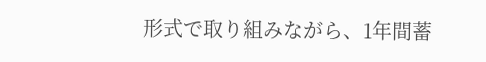形式で取り組みながら、1年間蓄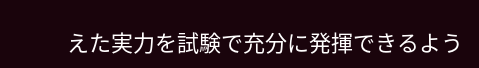えた実力を試験で充分に発揮できるよう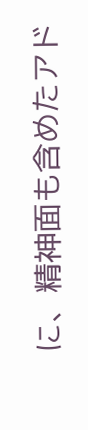に、精神面も含めたアド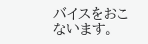バイスをおこないます。